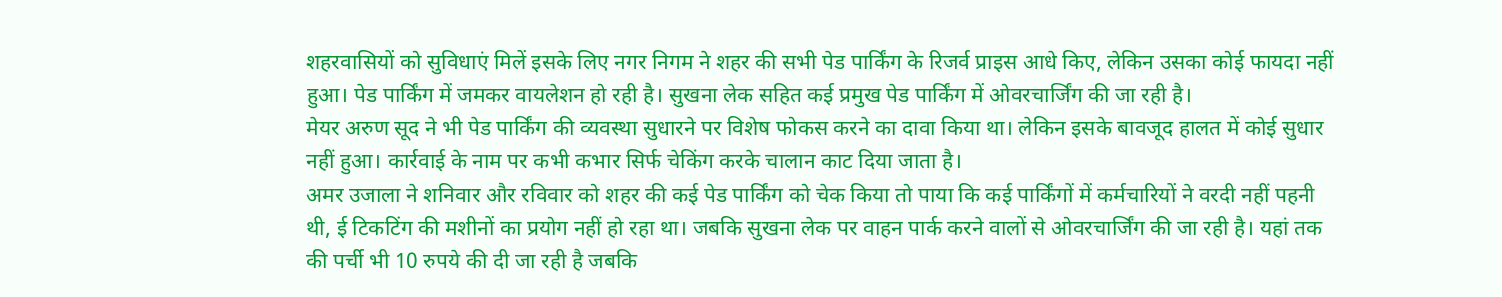शहरवासियों को सुविधाएं मिलें इसके लिए नगर निगम ने शहर की सभी पेड पार्किंग के रिजर्व प्राइस आधे किए, लेकिन उसका कोई फायदा नहीं हुआ। पेड पार्किंग में जमकर वायलेशन हो रही है। सुखना लेक सहित कई प्रमुख पेड पार्किंग में ओवरचार्जिंग की जा रही है।
मेयर अरुण सूद ने भी पेड पार्किंग की व्यवस्था सुधारने पर विशेष फोकस करने का दावा किया था। लेकिन इसके बावजूद हालत में कोई सुधार नहीं हुआ। कार्रवाई के नाम पर कभी कभार सिर्फ चेकिंग करके चालान काट दिया जाता है।
अमर उजाला ने शनिवार और रविवार को शहर की कई पेड पार्किंग को चेक किया तो पाया कि कई पार्किंगों में कर्मचारियों ने वरदी नहीं पहनी थी, ई टिकटिंग की मशीनों का प्रयोग नहीं हो रहा था। जबकि सुखना लेक पर वाहन पार्क करने वालों से ओवरचार्जिंग की जा रही है। यहां तक की पर्ची भी 10 रुपये की दी जा रही है जबकि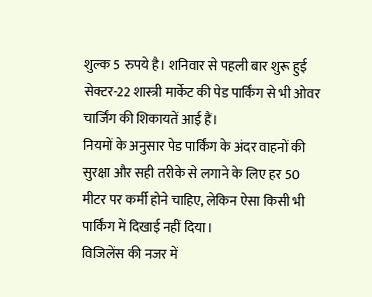शुल्क 5 रुपये है। शनिवार से पहली बार शुरू हुई सेक्टर-22 शास्त्री मार्केट की पेड पार्किंग से भी ओवर चार्जिंग की शिकायतें आई हैं।
नियमों के अनुसार पेड पार्किंग के अंदर वाहनों की सुरक्षा और सही तरीके से लगाने के लिए हर 50 मीटर पर कर्मी होने चाहिए, लेकिन ऐसा किसी भी पार्किंग में दिखाई नहीं दिया।
विजिलेंस की नजर में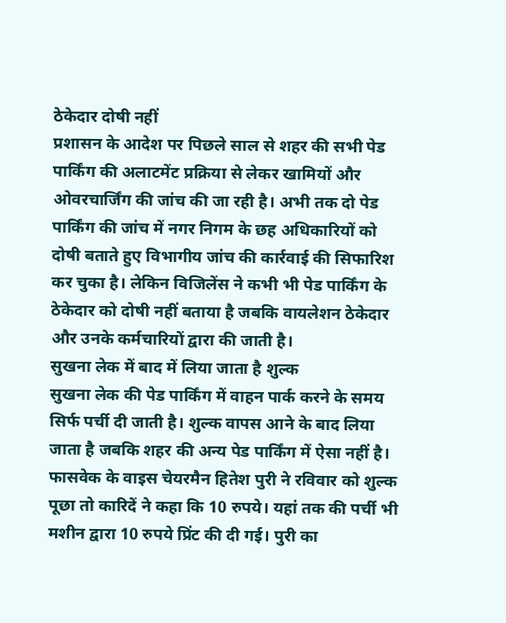ठेकेदार दोषी नहीं
प्रशासन के आदेश पर पिछले साल से शहर की सभी पेड पार्किंग की अलाटमेंट प्रक्रिया से लेकर खामियों और ओवरचार्जिंग की जांच की जा रही है। अभी तक दो पेड पार्किंग की जांच में नगर निगम के छह अधिकारियों को दोषी बताते हुए विभागीय जांच की कार्रवाई की सिफारिश कर चुका है। लेकिन विजिलेंस ने कभी भी पेड पार्किंग के ठेकेदार को दोषी नहीं बताया है जबकि वायलेशन ठेकेदार और उनके कर्मचारियों द्वारा की जाती है।
सुखना लेक में बाद में लिया जाता है शुल्क
सुखना लेक की पेड पार्किंग में वाहन पार्क करने के समय सिर्फ पर्ची दी जाती है। शुल्क वापस आने के बाद लिया जाता है जबकि शहर की अन्य पेड पार्किंग में ऐसा नहीं है। फासवेक के वाइस चेयरमैन हितेश पुरी ने रविवार को शुल्क पूछा तो कारिदें ने कहा कि 10 रुपये। यहां तक की पर्ची भी मशीन द्वारा 10 रुपये प्रिंट की दी गई। पुरी का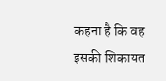कहना है कि वह इसकी शिकायत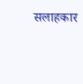सलाहकार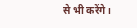से भी करेंगे।